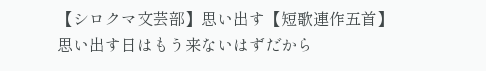【シロクマ文芸部】思い出す【短歌連作五首】
思い出す日はもう来ないはずだから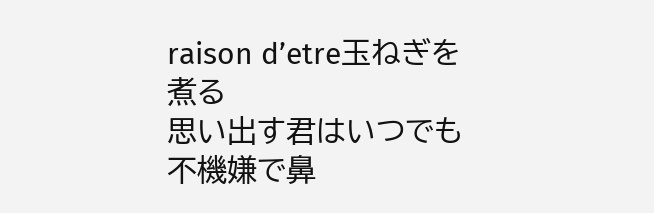raison d’etre玉ねぎを煮る
思い出す君はいつでも不機嫌で鼻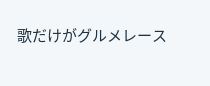歌だけがグルメレース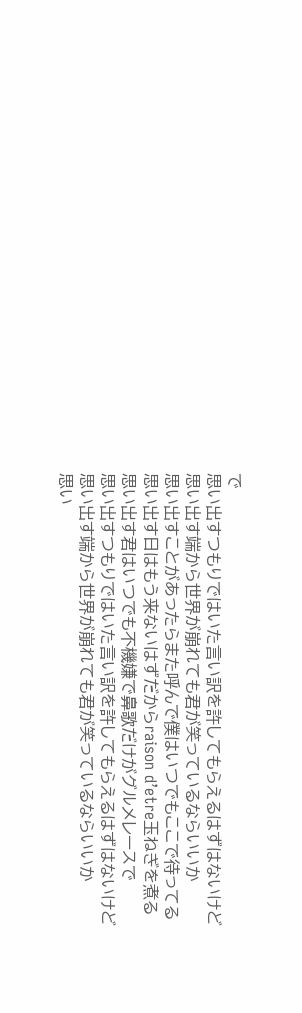で
思い出すつもりではいた言い訳を許してもらえるはずはないけど
思い出す端から世界が崩れても君が笑っているならいいか
思い出すことがあったらまた呼んで僕はいつでもここで待ってる
思い出す日はもう来ないはずだからraison d’etre玉ねぎを煮る
思い出す君はいつでも不機嫌で鼻歌だけがグルメレースで
思い出すつもりではいた言い訳を許してもらえるはずはないけど
思い出す端から世界が崩れても君が笑っているならいいか
思い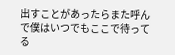出すことがあったらまた呼んで僕はいつでもここで待ってる